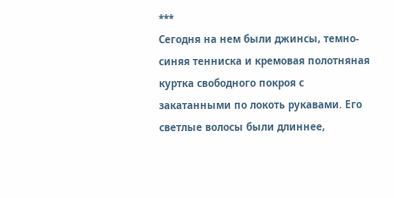***
Сегодня на нем были джинсы, темно-синяя тенниска и кремовая полотняная куртка свободного покроя с закатанными по локоть рукавами. Его светлые волосы были длиннее,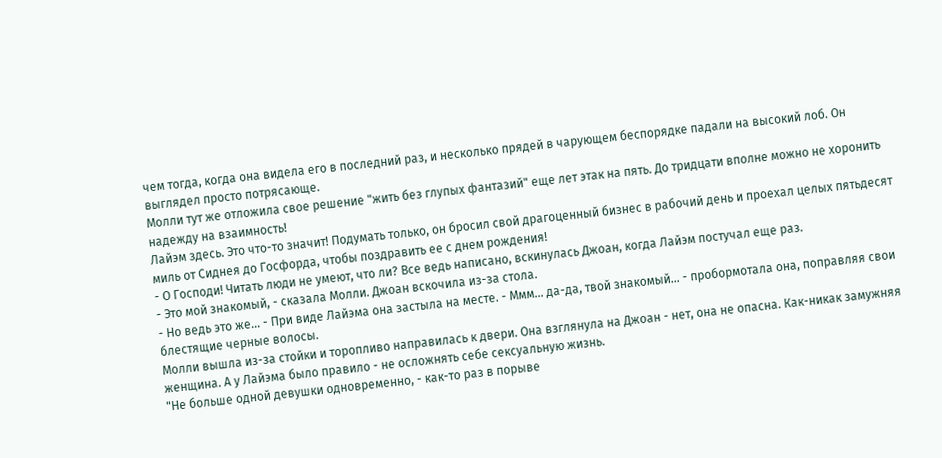чем тогда, когда она видела его в последний раз, и несколько прядей в чарующем беспорядке падали на высокий лоб. Он выглядел просто потрясающе.
Молли тут же отложила свое решение "жить без глупых фантазий" еще лет этак на пять. До тридцати вполне можно не хоронить надежду на взаимность!
Лайэм здесь. Это что-то значит! Подумать только, он бросил свой драгоценный бизнес в рабочий день и проехал целых пятьдесят миль от Сиднея до Госфорда, чтобы поздравить ее с днем рождения!
- О Господи! Читать люди не умеют, что ли? Все ведь написано, вскинулась Джоан, когда Лайэм постучал еще раз.
- Это мой знакомый, - сказала Молли. Джоан вскочила из-за стола.
- Но ведь это же... - При виде Лайэма она застыла на месте. - Ммм... да-да, твой знакомый... - пробормотала она, поправляя свои блестящие черные волосы.
Молли вышла из-за стойки и торопливо направилась к двери. Она взглянула на Джоан - нет, она не опасна. Как-никак замужняя женщина. А у Лайэма было правило - не осложнять себе сексуальную жизнь.
"Не больше одной девушки одновременно, - как-то раз в порыве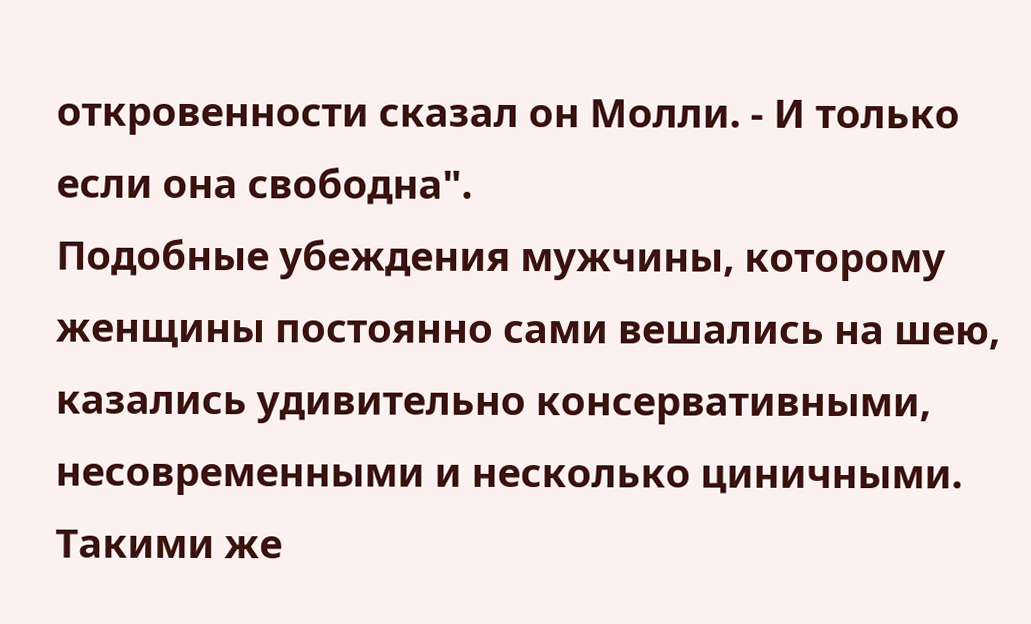откровенности сказал он Молли. - И только если она свободна".
Подобные убеждения мужчины, которому женщины постоянно сами вешались на шею, казались удивительно консервативными, несовременными и несколько циничными.
Такими же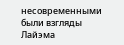несовременными были взгляды Лайэма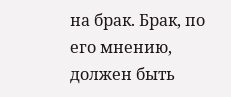на брак. Брак, по его мнению, должен быть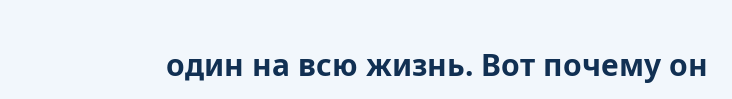один на всю жизнь. Вот почему он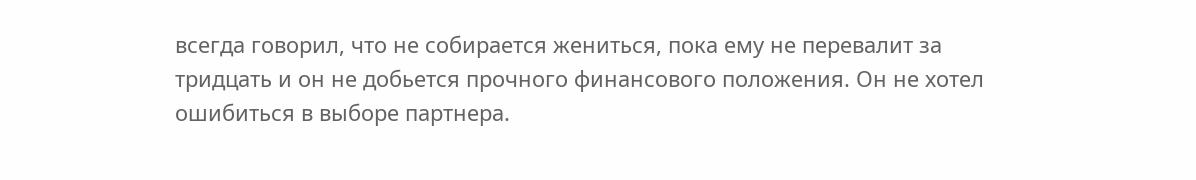всегда говорил, что не собирается жениться, пока ему не перевалит за тридцать и он не добьется прочного финансового положения. Он не хотел ошибиться в выборе партнера.